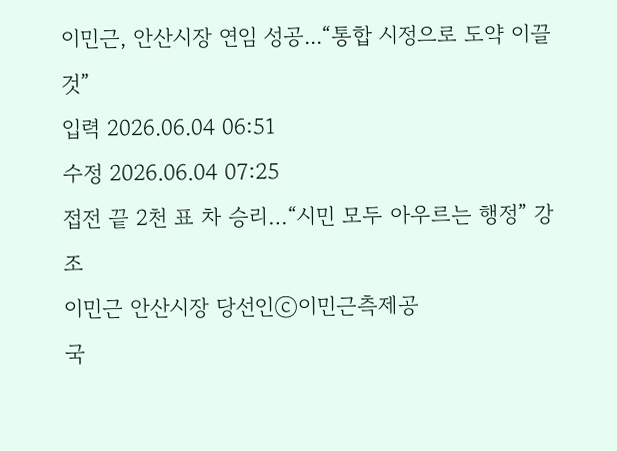이민근, 안산시장 연임 성공...“통합 시정으로 도약 이끌 것”
입력 2026.06.04 06:51
수정 2026.06.04 07:25
접전 끝 2천 표 차 승리…“시민 모두 아우르는 행정” 강조
이민근 안산시장 당선인ⓒ이민근측제공
국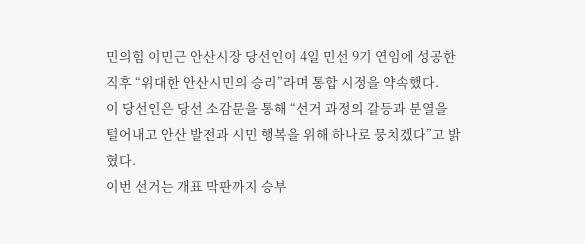민의힘 이민근 안산시장 당선인이 4일 민선 9기 연임에 성공한 직후 “위대한 안산시민의 승리”라며 통합 시정을 약속했다.
이 당선인은 당선 소감문을 통해 “선거 과정의 갈등과 분열을 털어내고 안산 발전과 시민 행복을 위해 하나로 뭉치겠다”고 밝혔다.
이번 선거는 개표 막판까지 승부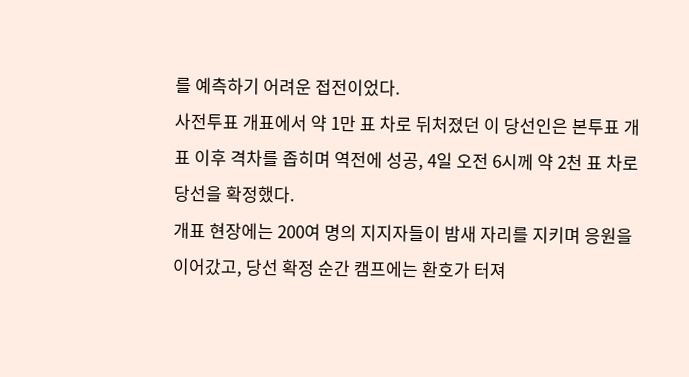를 예측하기 어려운 접전이었다.
사전투표 개표에서 약 1만 표 차로 뒤처졌던 이 당선인은 본투표 개표 이후 격차를 좁히며 역전에 성공, 4일 오전 6시께 약 2천 표 차로 당선을 확정했다.
개표 현장에는 200여 명의 지지자들이 밤새 자리를 지키며 응원을 이어갔고, 당선 확정 순간 캠프에는 환호가 터져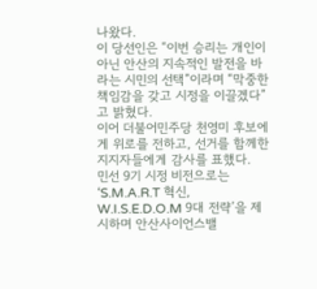나왔다.
이 당선인은 “이번 승리는 개인이 아닌 안산의 지속적인 발전을 바라는 시민의 선택”이라며 “막중한 책임감을 갖고 시정을 이끌겠다”고 밝혔다.
이어 더불어민주당 천영미 후보에게 위로를 전하고, 선거를 함께한 지지자들에게 감사를 표했다.
민선 9기 시정 비전으로는 ‘S.M.A.R.T 혁신, W.I.S.E.D.O.M 9대 전략’을 제시하며 안산사이언스밸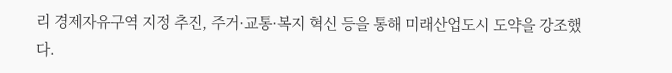리 경제자유구역 지정 추진, 주거·교통·복지 혁신 등을 통해 미래산업도시 도약을 강조했다.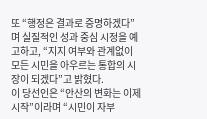또 “행정은 결과로 증명하겠다”며 실질적인 성과 중심 시정을 예고하고, “지지 여부와 관계없이 모든 시민을 아우르는 통합의 시장이 되겠다”고 밝혔다.
이 당선인은 “안산의 변화는 이제 시작”이라며 “시민이 자부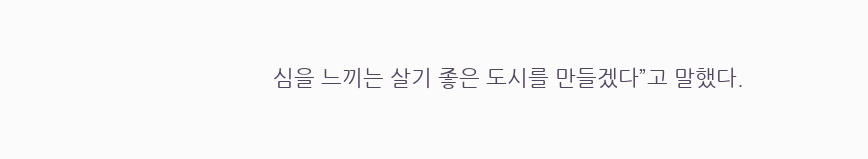심을 느끼는 살기 좋은 도시를 만들겠다”고 말했다.